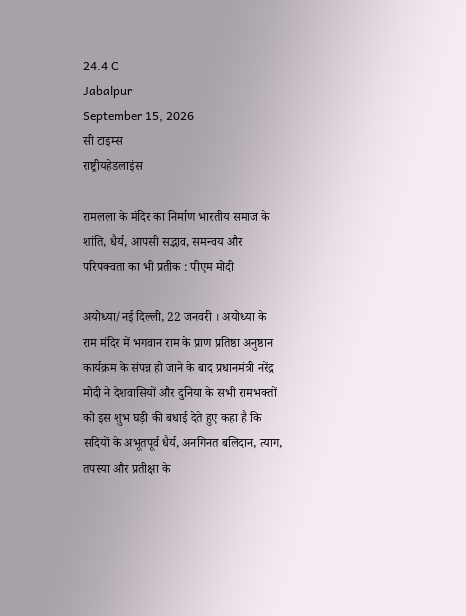24.4 C
Jabalpur
September 15, 2026
सी टाइम्स
राष्ट्रीयहेडलाइंस

रामलला के मंदिर का निर्माण भारतीय समाज के शांति, धैर्य, आपसी सद्भाव, समन्वय और परिपक्वता का भी प्रतीक : पीएम मोदी

अयोध्या/नई दिल्ली, 22 जनवरी । अयोध्या के राम मंदिर में भगवान राम के प्राण प्रतिष्ठा अनुष्ठान कार्यक्रम के संपन्न हो जाने के बाद प्रधानमंत्री नरेंद्र मोदी ने देशवासियों और दुनिया के सभी रामभक्तों को इस शुभ घड़ी की बधाई देते हुए कहा है कि सदियों के अभूतपूर्व धैर्य, अनगिनत बलिदान, त्याग, तपस्या और प्रतीक्षा के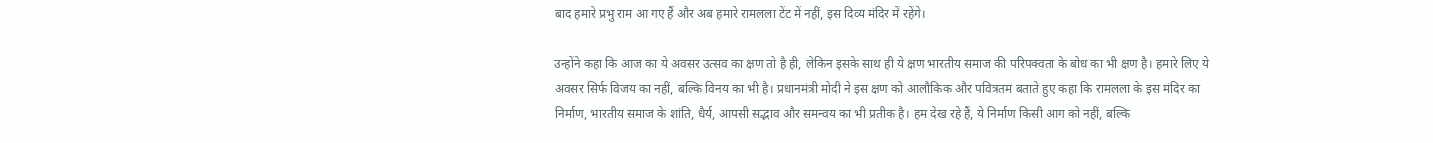बाद हमारे प्रभु राम आ गए हैं और अब हमारे रामलला टेंट में नहीं, इस दिव्य मंदिर में रहेंगे।

उन्होंने कहा कि आज का ये अवसर उत्सव का क्षण तो है ही, लेकिन इसके साथ ही ये क्षण भारतीय समाज की परिपक्वता के बोध का भी क्षण है। हमारे लिए ये अवसर सिर्फ विजय का नहीं, बल्कि विनय का भी है। प्रधानमंत्री मोदी ने इस क्षण को आलौकिक और पवित्रतम बताते हुए कहा कि रामलला के इस मंदिर का निर्माण, भारतीय समाज के शांति, धैर्य, आपसी सद्भाव और समन्वय का भी प्रतीक है। हम देख रहे हैं, ये निर्माण किसी आग को नहीं, बल्कि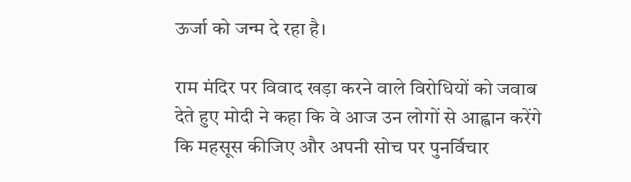ऊर्जा को जन्म दे रहा है।

राम मंदिर पर विवाद खड़ा करने वाले विरोधियों को जवाब देते हुए मोदी ने कहा कि वे आज उन लोगों से आह्वान करेंगे कि महसूस कीजिए और अपनी सोच पर पुनर्विचार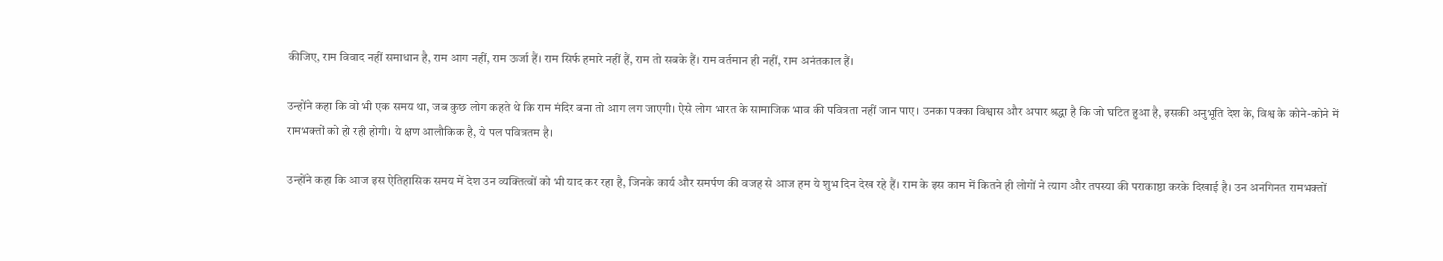कीजिए, राम विवाद नहीं समाधान है, राम आग नहीं, राम ऊर्जा हैं। राम सिर्फ हमारे नहीं हैं, राम तो सबके हैं। राम वर्तमान ही नहीं, राम अनंतकाल हैं।

उन्होंने कहा कि वो भी एक समय था, जब कुछ लोग कहते थे कि राम मंदिर बना तो आग लग जाएगी। ऐसे लोग भारत के सामाजिक भाव की पवित्रता नहीं जान पाए। उनका पक्का विश्वास और अपार श्रद्धा है कि जो घटित हुआ है, इसकी अनुभूति देश के, विश्व के कोने-कोने में रामभक्तों को हो रही होगी। ये क्षण आलौकिक है, ये पल पवित्रतम है।

उन्होंने कहा कि आज इस ऐतिहासिक समय में देश उन व्यक्तित्वों को भी याद कर रहा है, जिनके कार्य और समर्पण की वजह से आज हम ये शुभ दिन देख रहे हैं। राम के इस काम में कितने ही लोगों ने त्याग और तपस्या की पराकाष्ठा करके दिखाई है। उन अनगिनत रामभक्तों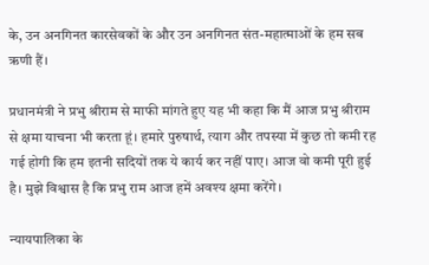के, उन अनगिनत कारसेवकों के और उन अनगिनत संत-महात्माओं के हम सब ऋणी हैं।

प्रधानमंत्री ने प्रभु श्रीराम से माफी मांगते हुए यह भी कहा कि मैं आज प्रभु श्रीराम से क्षमा याचना भी करता हूं। हमारे पुरुषार्थ, त्याग और तपस्या में कुछ तो कमी रह गई होगी कि हम इतनी सदियों तक ये कार्य कर नहीं पाए। आज वो कमी पूरी हुई है। मुझे विश्वास है कि प्रभु राम आज हमें अवश्य क्षमा करेंगे।

न्यायपालिका के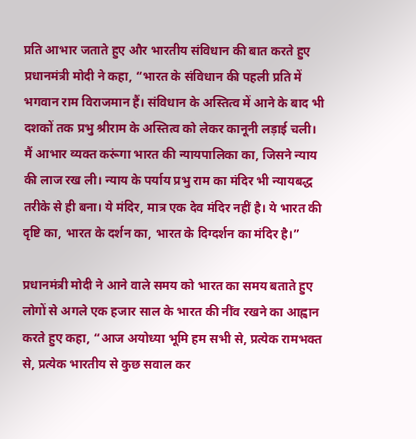प्रति आभार जताते हुए और भारतीय संविधान की बात करते हुए प्रधानमंत्री मोदी ने कहा, “भारत के संविधान की पहली प्रति में भगवान राम विराजमान हैं। संविधान के अस्तित्व में आने के बाद भी दशकों तक प्रभु श्रीराम के अस्तित्व को लेकर कानूनी लड़ाई चली। मैं आभार व्यक्त करूंगा भारत की न्यायपालिका का, जिसने न्याय की लाज रख ली। न्याय के पर्याय प्रभु राम का मंदिर भी न्यायबद्ध तरीके से ही बना। ये मंदिर, मात्र एक देव मंदिर नहीं है। ये भारत की दृष्टि का, भारत के दर्शन का, भारत के दिग्दर्शन का मंदिर है।”

प्रधानमंत्री मोदी ने आने वाले समय को भारत का समय बताते हुए लोगों से अगले एक हजार साल के भारत की नींव रखने का आह्वान करते हुए कहा, “आज अयोध्या भूमि हम सभी से, प्रत्येक रामभक्त से, प्रत्येक भारतीय से कुछ सवाल कर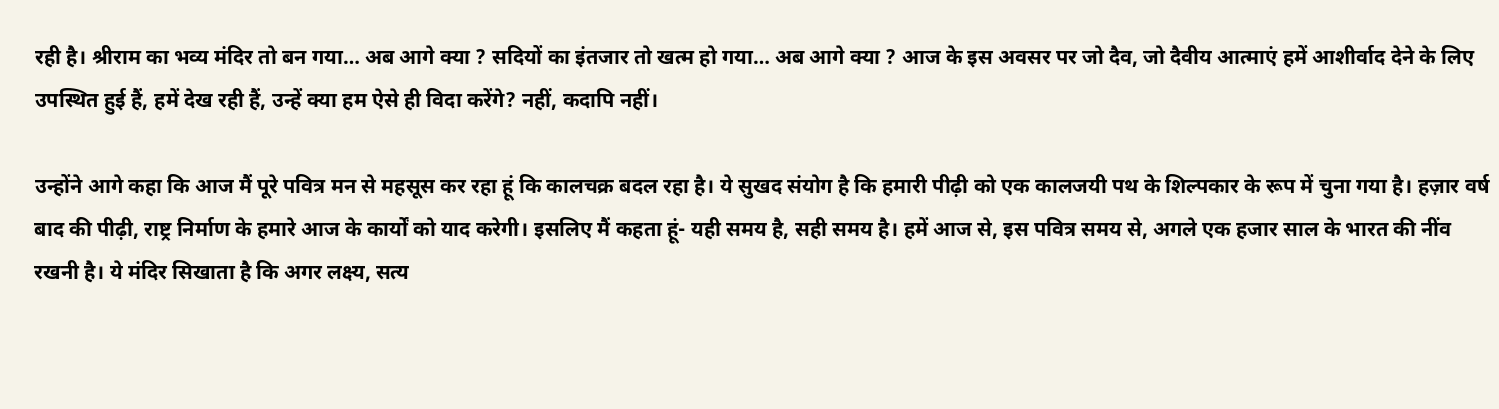रही है। श्रीराम का भव्य मंदिर तो बन गया… अब आगे क्या ? सदियों का इंतजार तो खत्म हो गया… अब आगे क्या ? आज के इस अवसर पर जो दैव, जो दैवीय आत्माएं हमें आशीर्वाद देने के लिए उपस्थित हुई हैं, हमें देख रही हैं, उन्हें क्या हम ऐसे ही विदा करेंगे? नहीं, कदापि नहीं।

उन्होंने आगे कहा कि आज मैं पूरे पवित्र मन से महसूस कर रहा हूं कि कालचक्र बदल रहा है। ये सुखद संयोग है कि हमारी पीढ़ी को एक कालजयी पथ के शिल्पकार के रूप में चुना गया है। हज़ार वर्ष बाद की पीढ़ी, राष्ट्र निर्माण के हमारे आज के कार्यों को याद करेगी। इसलिए मैं कहता हूं- यही समय है, सही समय है। हमें आज से, इस पवित्र समय से, अगले एक हजार साल के भारत की नींव रखनी है। ये मंदिर सिखाता है कि अगर लक्ष्य, सत्य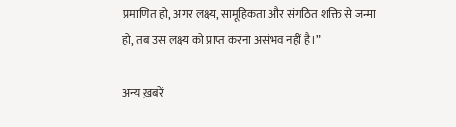प्रमाणित हो, अगर लक्ष्य, सामूहिकता और संगठित शक्ति से जन्मा हो, तब उस लक्ष्य को प्राप्त करना असंभव नहीं है।”

अन्य ख़बरें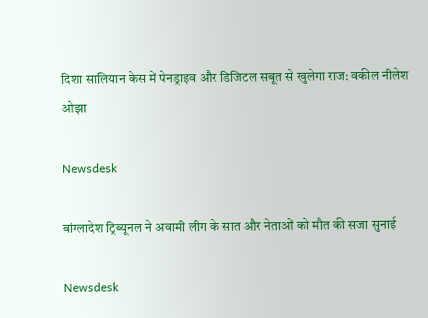दिशा सालियान केस में पेनड्राइव और डिजिटल सबूत से खुलेगा राज: वकील नीलेश ओझा

Newsdesk

बांग्लादेश ट्रिब्यूनल ने अवामी लीग के सात और नेताओं को मौत की सजा सुनाई

Newsdesk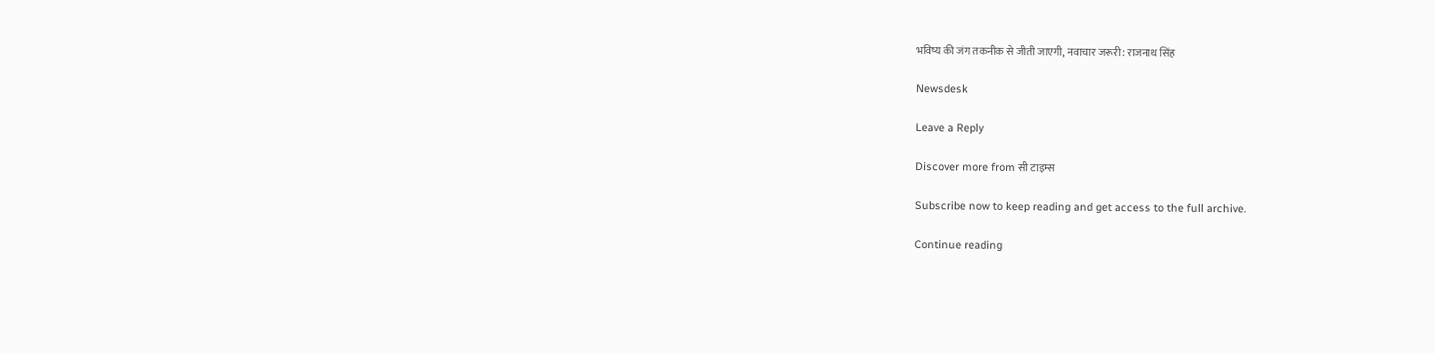भविष्य की जंग तकनीक से जीती जाएगी, नवाचार जरूरी: राजनाथ सिंह

Newsdesk

Leave a Reply

Discover more from सी टाइम्स

Subscribe now to keep reading and get access to the full archive.

Continue reading